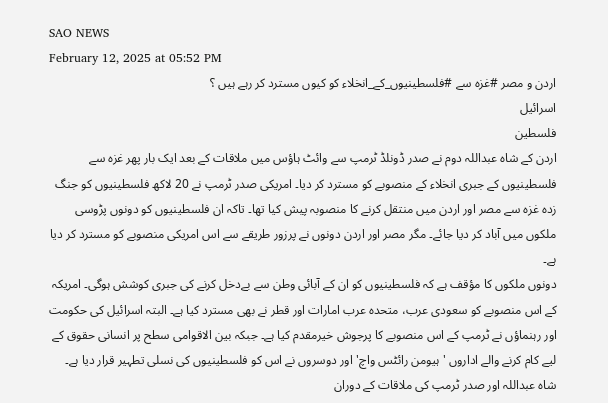SAO NEWS
February 12, 2025 at 05:52 PM
اردن و مصر #غزہ سے #فلسطینیوں_کے_انخلاء کو کیوں مسترد کر رہے ہیں ؟
اسرائیل
فلسطين
اردن کے شاہ عبداللہ دوم نے صدر ڈونلڈ ٹرمپ سے وائٹ ہاؤس میں ملاقات کے بعد ایک بار پھر غزہ سے فلسطینیوں کے جبری انخلاء کے منصوبے کو مسترد کر دیا۔ امریکی صدر ٹرمپ نے 20 لاکھ فلسطینیوں کو جنگ زدہ غزہ سے مصر اور اردن میں منتقل کرنے کا منصوبہ پیش کیا تھا۔ تاکہ ان فلسطینیوں کو دونوں پڑوسی ملکوں میں آباد کر دیا جائے۔ مگر مصر اور اردن دونوں نے پرزور طریقے سے اس امریکی منصوبے کو مسترد کر دیا ہے۔
دونوں ملکوں کا مؤقف ہے کہ فلسطینیوں کو ان کے آبائی وطن سے بےدخل کرنے کی جبری کوشش ہوگی۔ امریکہ کے اس منصوبے کو سعودی عرب، متحدہ عرب امارات اور قطر نے بھی مسترد کیا ہے۔ البتہ اسرائیل کی حکومت اور رہنماؤں نے ٹرمپ کے اس منصوبے کا پرجوش خیرمقدم کیا ہے۔ جبکہ بین الاقوامی سطح پر انسانی حقوق کے لیے کام کرنے والے اداروں 'ہیومن رائٹس واچ' اور دوسروں نے اس کو فلسطینیوں کی نسلی تطہیر قرار دیا ہے۔
شاہ عبداللہ اور صدر ٹرمپ کی ملاقات کے دوران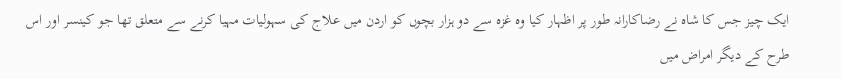ایک چیز جس کا شاہ نے رضاکارانہ طور پر اظہار کیا وہ غزہ سے دو ہزار بچوں کو اردن میں علاج کی سہولیات مہیا کرنے سے متعلق تھا جو کینسر اور اس طرح کے دیگر امراض میں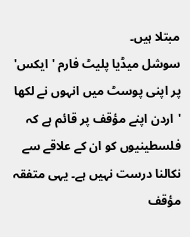مبتلا ہیں۔
سوشل میڈیا پلیٹ فارم 'ایکس' پر اپنی پوسٹ میں انہوں نے لکھا 'اردن اپنے مؤقف پر قائم ہے کہ فلسطینیوں کو ان کے علاقے سے نکالنا درست نہیں ہے۔ یہی متفقہ مؤقف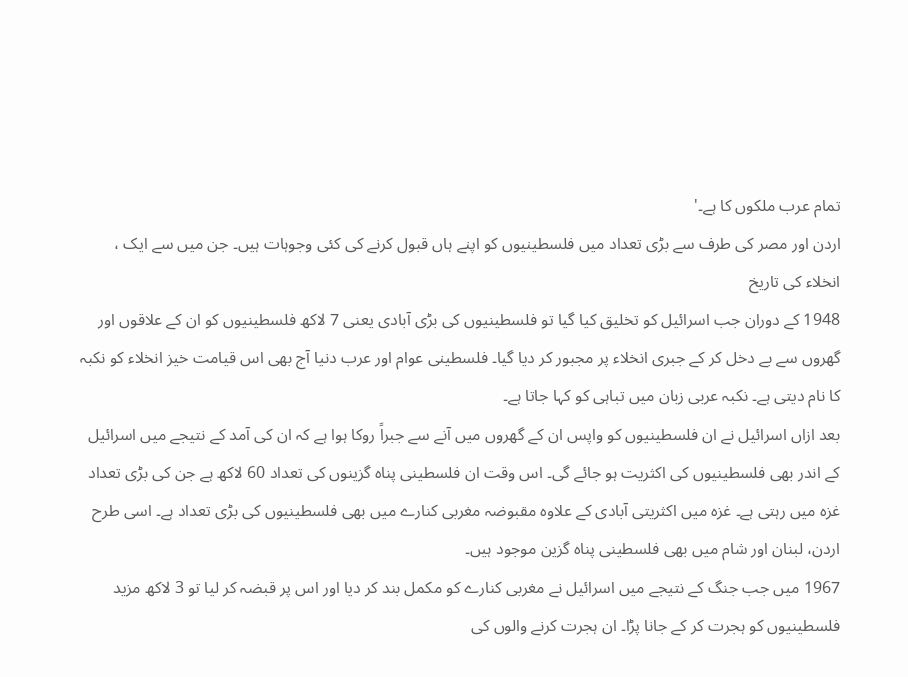تمام عرب ملکوں کا ہے۔'
اردن اور مصر کی طرف سے بڑی تعداد میں فلسطینیوں کو اپنے ہاں قبول کرنے کی کئی وجوہات ہیں۔ جن میں سے ایک ،
انخلاء کی تاریخ
1948 کے دوران جب اسرائیل کو تخلیق کیا گیا تو فلسطینیوں کی بڑی آبادی یعنی 7 لاکھ فلسطینیوں کو ان کے علاقوں اور گھروں سے بے دخل کر کے جبری انخلاء پر مجبور کر دیا گیا۔ فلسطینی عوام اور عرب دنیا آج بھی اس قیامت خیز انخلاء کو نکبہ کا نام دیتی ہے۔ نکبہ عربی زبان میں تباہی کو کہا جاتا ہے۔
بعد ازاں اسرائیل نے ان فلسطینیوں کو واپس ان کے گھروں میں آنے سے جبراً روکا ہوا ہے کہ ان کی آمد کے نتیجے میں اسرائیل کے اندر بھی فلسطینیوں کی اکثریت ہو جائے گی۔ اس وقت ان فلسطینی پناہ گزینوں کی تعداد 60 لاکھ ہے جن کی بڑی تعداد غزہ میں رہتی ہے۔ غزہ میں اکثریتی آبادی کے علاوہ مقبوضہ مغربی کنارے میں بھی فلسطینیوں کی بڑی تعداد ہے۔ اسی طرح اردن، لبنان اور شام میں بھی فلسطینی پناہ گزین موجود ہیں۔
1967 میں جب جنگ کے نتیجے میں اسرائیل نے مغربی کنارے کو مکمل بند کر دیا اور اس پر قبضہ کر لیا تو 3 لاکھ مزید فلسطینیوں کو ہجرت کر کے جانا پڑا۔ ان ہجرت کرنے والوں کی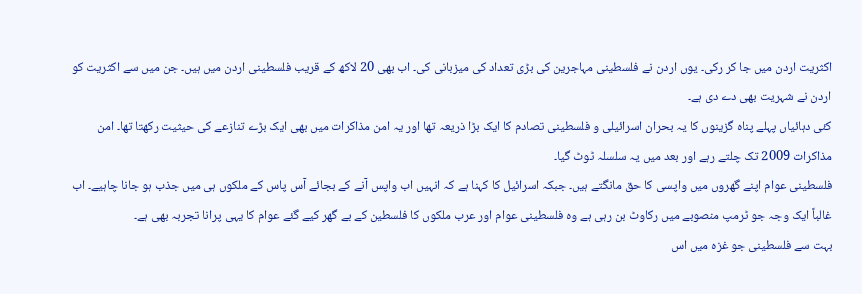اکثریت اردن میں جا کر رکی۔ یوں اردن نے فلسطینی مہاجرین کی بڑی تعداد کی میزبانی کی۔ اب بھی 20 لاکھ کے قریب فلسطینی اردن میں ہیں۔ جن میں سے اکثریت کو اردن نے شہریت بھی دے دی ہے۔
کئی دہائیاں پہلے پناہ گزینوں کا یہ بحران اسرائیلی و فلسطینی تصادم کا ایک بڑا ذریعہ تھا اور یہ امن مذاکرات میں بھی ایک بڑے تنازعے کی حیثیت رکھتا تھا۔ امن مذاکرات 2009 تک چلتے رہے اور بعد میں یہ سلسلہ ٹوٹ گیا۔
فلسطینی عوام اپنے گھروں میں واپسی کا حق مانگتے ہیں۔ جبکہ اسرائیل کا کہنا ہے کہ انہیں اب واپس آنے کے بجائے آس پاس کے ملکوں ہی میں جذب ہو جانا چاہیے۔ اب غالباً ایک وجہ جو ٹرمپ منصوبے میں رکاوٹ بن رہی ہے وہ فلسطینی عوام اور عرب ملکوں کا فلسطین کے بے گھر کیے گئے عوام کا یہی پرانا تجربہ بھی ہے۔
بہت سے فلسطینی جو غزہ میں اس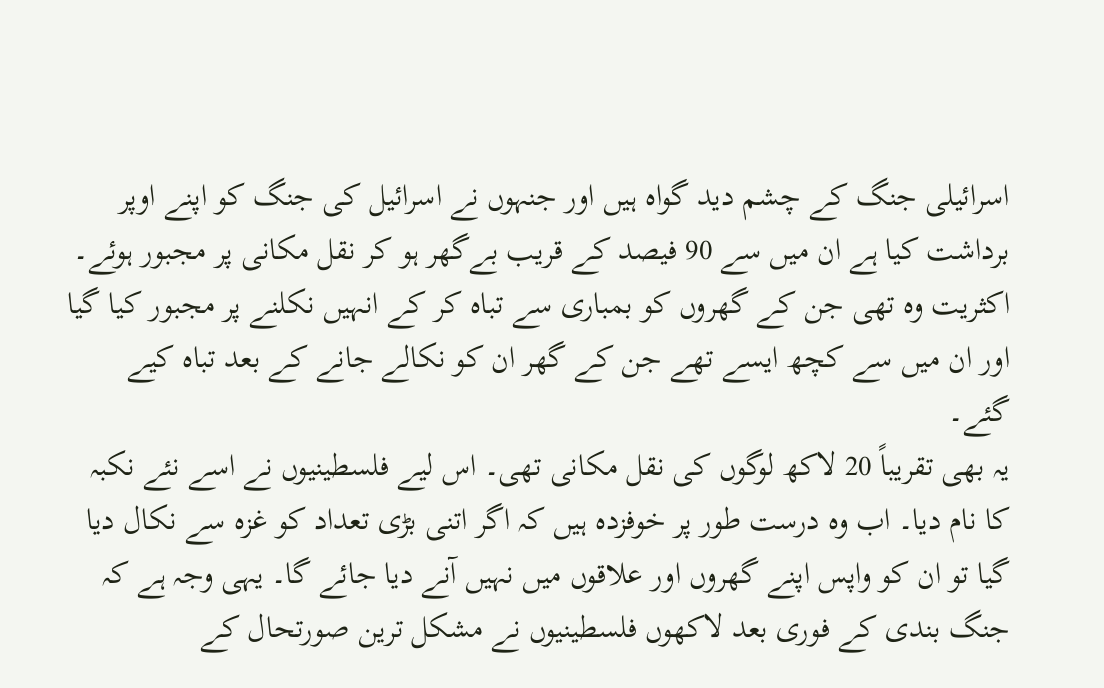اسرائیلی جنگ کے چشم دید گواہ ہیں اور جنہوں نے اسرائیل کی جنگ کو اپنے اوپر برداشت کیا ہے ان میں سے 90 فیصد کے قریب بےگھر ہو کر نقل مکانی پر مجبور ہوئے۔ اکثریت وہ تھی جن کے گھروں کو بمباری سے تباہ کر کے انہیں نکلنے پر مجبور کیا گیا اور ان میں سے کچھ ایسے تھے جن کے گھر ان کو نکالے جانے کے بعد تباہ کیے گئے۔
یہ بھی تقریباً 20 لاکھ لوگوں کی نقل مکانی تھی۔ اس لیے فلسطینیوں نے اسے نئے نکبہ کا نام دیا۔ اب وہ درست طور پر خوفزدہ ہیں کہ اگر اتنی بڑی تعداد کو غزہ سے نکال دیا گیا تو ان کو واپس اپنے گھروں اور علاقوں میں نہیں آنے دیا جائے گا۔ یہی وجہ ہے کہ جنگ بندی کے فوری بعد لاکھوں فلسطینیوں نے مشکل ترین صورتحال کے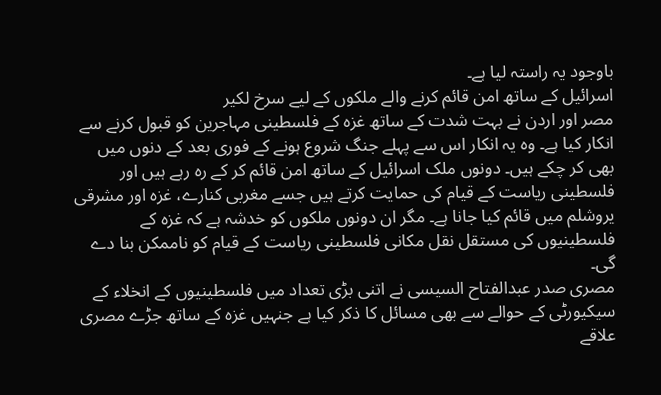باوجود یہ راستہ لیا ہے۔
اسرائیل کے ساتھ امن قائم کرنے والے ملکوں کے لیے سرخ لکیر
مصر اور اردن نے بہت شدت کے ساتھ غزہ کے فلسطینی مہاجرین کو قبول کرنے سے انکار کیا ہے۔ وہ یہ انکار اس سے پہلے جنگ شروع ہونے کے فوری بعد کے دنوں میں بھی کر چکے ہیں۔ دونوں ملک اسرائیل کے ساتھ امن قائم کر کے رہ رہے ہیں اور فلسطینی ریاست کے قیام کی حمایت کرتے ہیں جسے مغربی کنارے، غزہ اور مشرقی یروشلم میں قائم کیا جانا ہے۔ مگر ان دونوں ملکوں کو خدشہ ہے کہ غزہ کے فلسطینیوں کی مستقل نقل مکانی فلسطینی ریاست کے قیام کو ناممکن بنا دے گی۔
مصری صدر عبدالفتاح السیسی نے اتنی بڑی تعداد میں فلسطینیوں کے انخلاء کے سیکیورٹی کے حوالے سے بھی مسائل کا ذکر کیا ہے جنہیں غزہ کے ساتھ جڑے مصری علاقے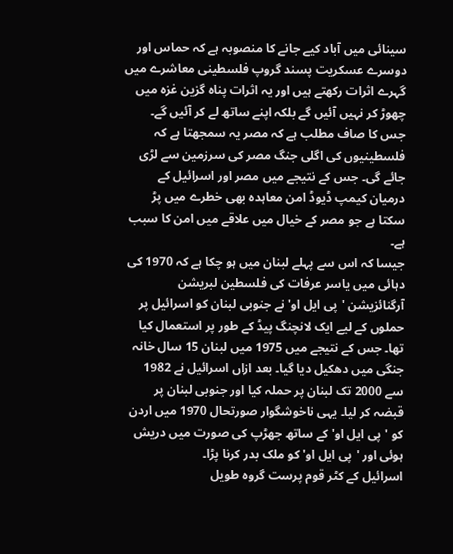سینائی میں آباد کیے جانے کا منصوبہ ہے کہ حماس اور دوسرے عسکریت پسند گروپ فلسطینی معاشرے میں گہرے اثرات رکھتے ہیں اور یہ اثرات پناہ گزین غزہ میں چھوڑ کر نہیں آئیں گے بلکہ اپنے ساتھ لے کر آئیں گے۔ جس کا صاف مطلب ہے کہ مصر یہ سمجھتا ہے کہ فلسطینیوں کی اگلی جنگ مصر کی سرزمین سے لڑی جائے گی۔ جس کے نتیجے میں مصر اور اسرائیل کے درمیان کیمپ ڈیوڈ امن معاہدہ بھی خطرے میں پڑ سکتا ہے جو مصر کے خیال میں علاقے میں امن کا سبب ہے۔
جیسا کہ اس سے پہلے لبنان میں ہو چکا ہے کہ 1970 کی دہائی میں یاسر عرفات کی فلسطین لبریشن آرگنائزیشن 'پی ایل او' نے جنوبی لبنان کو اسرائیل پر حملوں کے لیے ایک لانچنگ پیڈ کے طور پر استعمال کیا تھا۔ جس کے نتیجے میں 1975 میں لبنان 15 سال خانہ جنگی میں دھکیل دیا گیا۔ بعد ازاں اسرائیل نے 1982 سے 2000 تک لبنان پر حملہ کیا اور جنوبی لبنان پر قبضہ کر لیا۔ یہی ناخوشگوار صورتحال 1970 میں اردن کو 'پی ایل او' کے ساتھ جھڑپ کی صورت میں دریش ہوئی اور 'پی ایل او' کو ملک بدر کرنا پڑا۔
اسرائیل کے کٹر قوم پرست گروہ طویل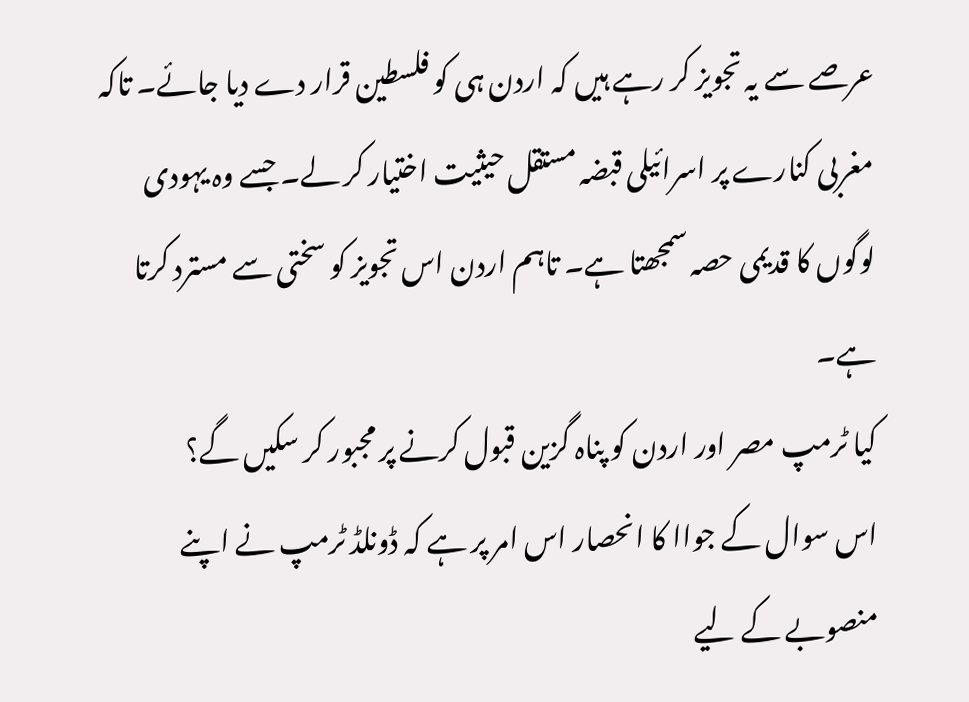عرصے سے یہ تجویز کر رہے ہیں کہ اردن ہی کو فلسطین قرار دے دیا جائے۔ تاکہ مغربی کنارے پر اسرائیلی قبضہ مستقل حیثیت اختیار کر لے۔ جسے وہ یہودی لوگوں کا قدیمی حصہ سمجھتا ہے۔ تاہم اردن اس تجویز کو سختی سے مسترد کرتا ہے۔
کیا ٹرمپ مصر اور اردن کو پناہ گزین قبول کرنے پر مجبور کر سکیں گے؟
اس سوال کے جواا کا انحصار اس امر پر ہے کہ ڈونلڈ ٹرمپ نے اپنے منصوبے کے لیے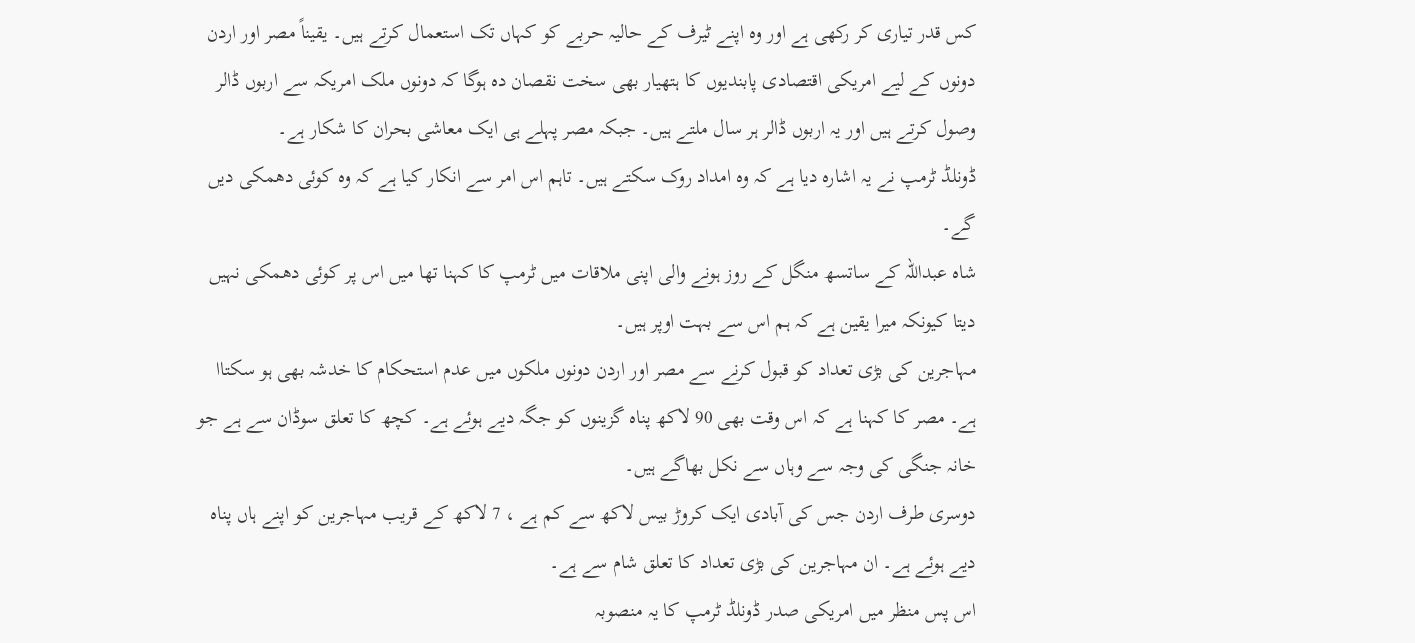کس قدر تیاری کر رکھی ہے اور وہ اپنے ٹیرف کے حالیہ حربے کو کہاں تک استعمال کرتے ہیں۔ یقیناً مصر اور اردن دونوں کے لیے امریکی اقتصادی پابندیوں کا ہتھیار بھی سخت نقصان دہ ہوگا کہ دونوں ملک امریکہ سے اربوں ڈالر وصول کرتے ہیں اور یہ اربوں ڈالر ہر سال ملتے ہیں۔ جبکہ مصر پہلے ہی ایک معاشی بحران کا شکار ہے۔
ڈونلڈ ٹرمپ نے یہ اشارہ دیا ہے کہ وہ امداد روک سکتے ہیں۔ تاہم اس امر سے انکار کیا ہے کہ وہ کوئی دھمکی دیں گے۔
شاہ عبداللہ کے ساتسھ منگل کے روز ہونے والی اپنی ملاقات میں ٹرمپ کا کہنا تھا میں اس پر کوئی دھمکی نہیں دیتا کیونکہ میرا یقین ہے کہ ہم اس سے بہت اوپر ہیں۔
مہاجرین کی بڑی تعداد کو قبول کرنے سے مصر اور اردن دونوں ملکوں میں عدم استحکام کا خدشہ بھی ہو سکتاا ہے۔ مصر کا کہنا ہے کہ اس وقت بھی 90 لاکھ پناہ گزینوں کو جگہ دیے ہوئے ہے۔ کچھ کا تعلق سوڈان سے ہے جو خانہ جنگی کی وجہ سے وہاں سے نکل بھاگے ہیں۔
دوسری طرف اردن جس کی آبادی ایک کروڑ بیس لاکھ سے کم ہے ، 7 لاکھ کے قریب مہاجرین کو اپنے ہاں پناہ دیے ہوئے ہے۔ ان مہاجرین کی بڑی تعداد کا تعلق شام سے ہے۔
اس پس منظر میں امریکی صدر ڈونلڈ ٹرمپ کا یہ منصوبہ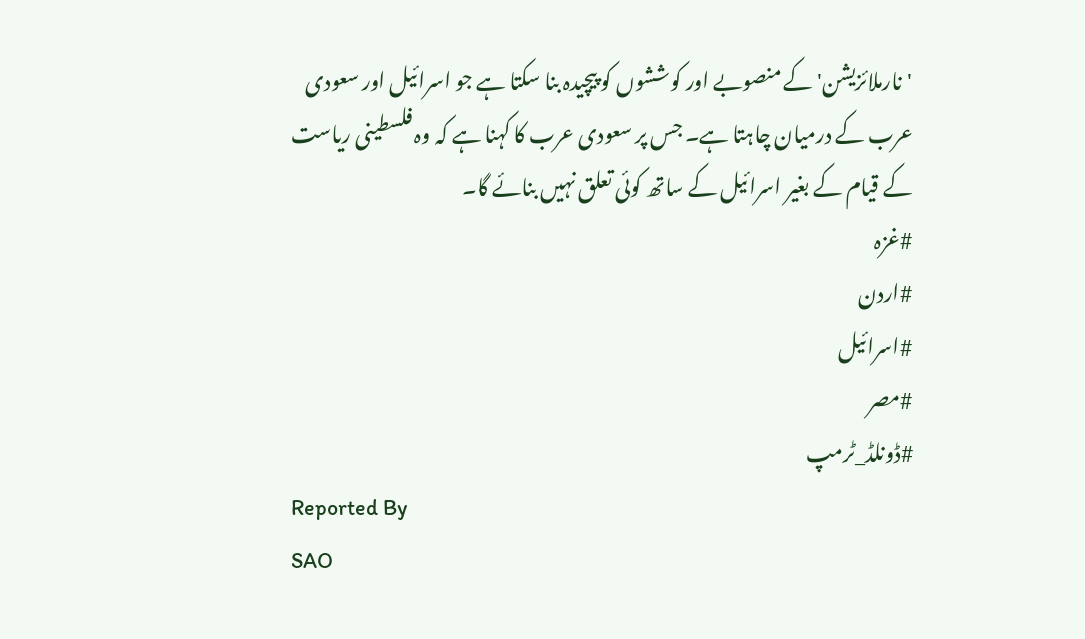'نارملائزیشن' کے منصوبے اور کوششوں کو پیچیدہ بنا سکتا ہے جو اسرائیل اور سعودی عرب کے درمیان چاہتا ہے۔ جس پر سعودی عرب کا کہنا ہے کہ وہ فلسطینی ریاست کے قیام کے بغیر اسرائیل کے ساتھ کوئی تعلق نہیں بنائے گا۔
#غزہ
#اردن
#اسرائیل
#مصر
#ڈونلڈ_ٹرمپ
Reported By
SAO